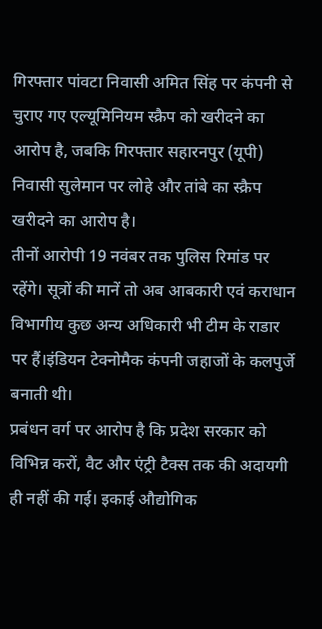गिरफ्तार पांवटा निवासी अमित सिंह पर कंपनी से चुराए गए एल्यूमिनियम स्क्रैप को खरीदने का आरोप है, जबकि गिरफ्तार सहारनपुर (यूपी) निवासी सुलेमान पर लोहे और तांबे का स्क्रैप खरीदने का आरोप है।
तीनों आरोपी 19 नवंबर तक पुलिस रिमांड पर रहेंगे। सूत्रों की मानें तो अब आबकारी एवं कराधान विभागीय कुछ अन्य अधिकारी भी टीम के राडार पर हैं।इंडियन टेक्नोमैक कंपनी जहाजों के कलपुर्जे बनाती थी।
प्रबंधन वर्ग पर आरोप है कि प्रदेश सरकार को विभिन्न करों, वैट और एंट्री टैक्स तक की अदायगी ही नहीं की गई। इकाई औद्योगिक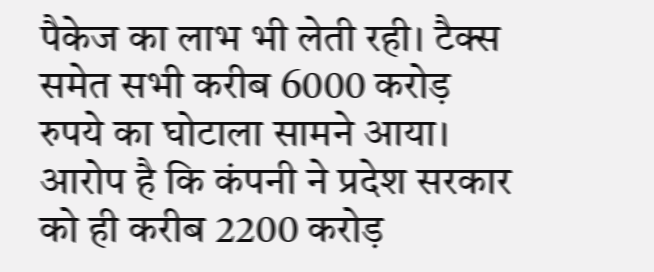पैकेज का लाभ भी लेती रही। टैक्स समेत सभी करीब 6000 करोड़ रुपये का घोटाला सामने आया।
आरोप है कि कंपनी ने प्रदेश सरकार को ही करीब 2200 करोड़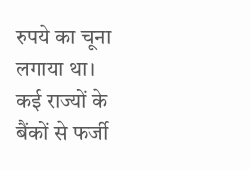रुपये का चूना लगाया था। कई राज्यों के बैंकों से फर्जी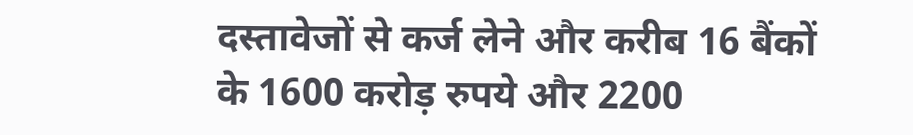दस्तावेजों से कर्ज लेने और करीब 16 बैंकों के 1600 करोड़ रुपये और 2200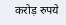करोड़ रुपये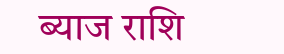ब्याज राशि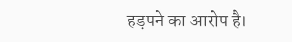हड़पने का आरोप है।